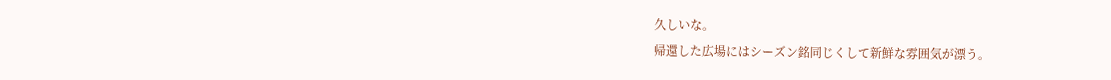久しいな。
帰還した広場にはシーズン銘同じくして新鮮な雰囲気が漂う。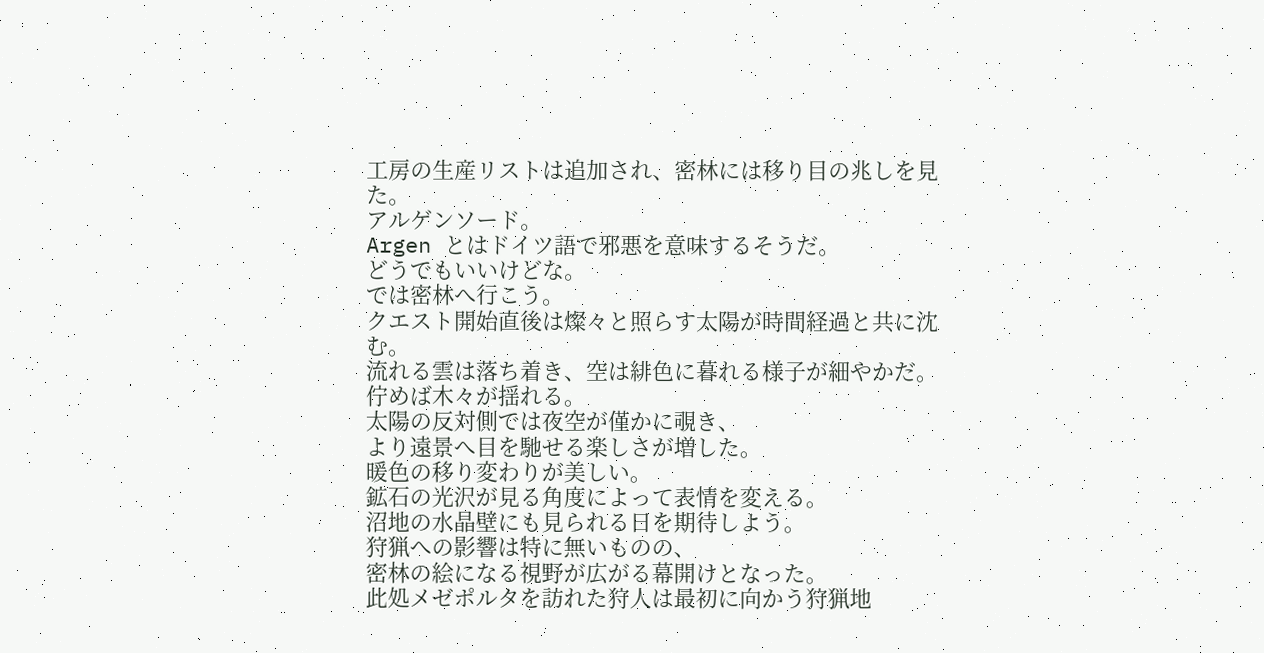工房の生産リストは追加され、密林には移り目の兆しを見た。
アルゲンソード。
Argen とはドイツ語で邪悪を意味するそうだ。
どうでもいいけどな。
では密林へ行こう。
クエスト開始直後は燦々と照らす太陽が時間経過と共に沈む。
流れる雲は落ち着き、空は緋色に暮れる様子が細やかだ。
佇めば木々が揺れる。
太陽の反対側では夜空が僅かに覗き、
より遠景へ目を馳せる楽しさが増した。
暖色の移り変わりが美しい。
鉱石の光沢が見る角度によって表情を変える。
沼地の水晶壁にも見られる日を期待しよう。
狩猟への影響は特に無いものの、
密林の絵になる視野が広がる幕開けとなった。
此処メゼポルタを訪れた狩人は最初に向かう狩猟地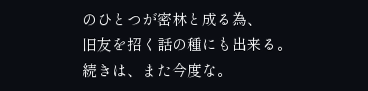のひとつが密林と成る為、
旧友を招く話の種にも出来る。
続きは、また今度な。